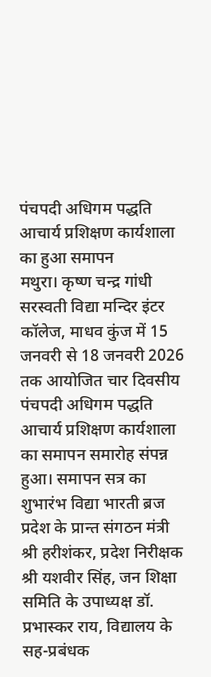पंचपदी अधिगम पद्धति आचार्य प्रशिक्षण कार्यशाला का हुआ समापन
मथुरा। कृष्ण चन्द्र गांधी सरस्वती विद्या मन्दिर इंटर कॉलेज, माधव कुंज में 15 जनवरी से 18 जनवरी 2026 तक आयोजित चार दिवसीय पंचपदी अधिगम पद्धति आचार्य प्रशिक्षण कार्यशाला का समापन समारोह संपन्न हुआ। समापन सत्र का शुभारंभ विद्या भारती ब्रज प्रदेश के प्रान्त संगठन मंत्री श्री हरीशंकर, प्रदेश निरीक्षक श्री यशवीर सिंह, जन शिक्षा समिति के उपाध्यक्ष डॉ. प्रभास्कर राय, विद्यालय के सह-प्रबंधक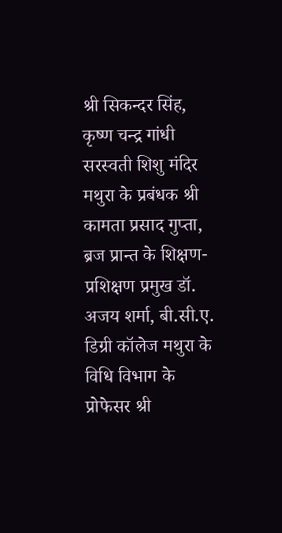श्री सिकन्दर सिंह, कृष्ण चन्द्र गांधी सरस्वती शिशु मंदिर मथुरा के प्रबंधक श्री कामता प्रसाद गुप्ता, ब्रज प्रान्त के शिक्षण-प्रशिक्षण प्रमुख डॉ. अजय शर्मा, बी.सी.ए. डिग्री कॉलेज मथुरा के विधि विभाग के प्रोफेसर श्री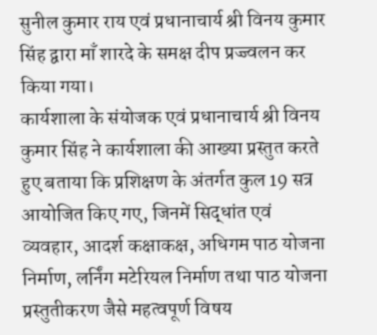सुनील कुमार राय एवं प्रधानाचार्य श्री विनय कुमार सिंह द्वारा माँ शारदे के समक्ष दीप प्रज्ज्वलन कर किया गया।
कार्यशाला के संयोजक एवं प्रधानाचार्य श्री विनय कुमार सिंह ने कार्यशाला की आख्या प्रस्तुत करते हुए बताया कि प्रशिक्षण के अंतर्गत कुल 19 सत्र आयोजित किए गए, जिनमें सिद्धांत एवं व्यवहार, आदर्श कक्षाकक्ष, अधिगम पाठ योजना निर्माण, लर्निंग मटेरियल निर्माण तथा पाठ योजना प्रस्तुतीकरण जैसे महत्वपूर्ण विषय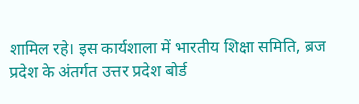शामिल रहे। इस कार्यशाला में भारतीय शिक्षा समिति, ब्रज प्रदेश के अंतर्गत उत्तर प्रदेश बोर्ड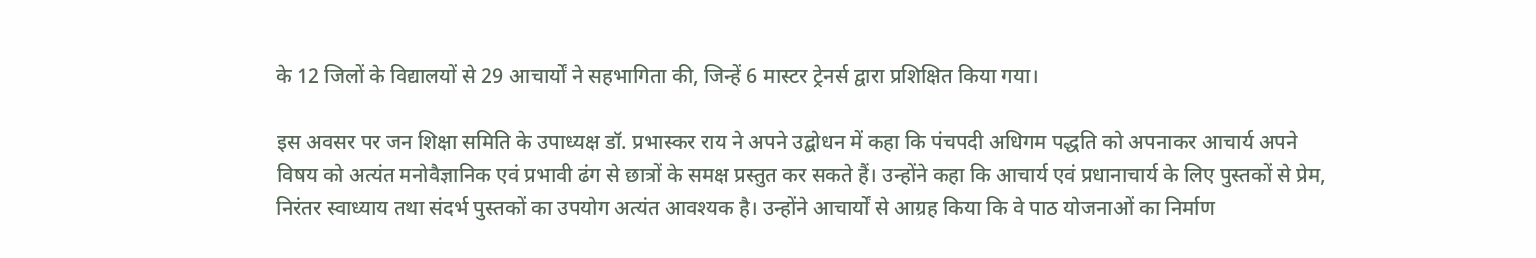के 12 जिलों के विद्यालयों से 29 आचार्यों ने सहभागिता की, जिन्हें 6 मास्टर ट्रेनर्स द्वारा प्रशिक्षित किया गया।

इस अवसर पर जन शिक्षा समिति के उपाध्यक्ष डॉ. प्रभास्कर राय ने अपने उद्बोधन में कहा कि पंचपदी अधिगम पद्धति को अपनाकर आचार्य अपने विषय को अत्यंत मनोवैज्ञानिक एवं प्रभावी ढंग से छात्रों के समक्ष प्रस्तुत कर सकते हैं। उन्होंने कहा कि आचार्य एवं प्रधानाचार्य के लिए पुस्तकों से प्रेम, निरंतर स्वाध्याय तथा संदर्भ पुस्तकों का उपयोग अत्यंत आवश्यक है। उन्होंने आचार्यों से आग्रह किया कि वे पाठ योजनाओं का निर्माण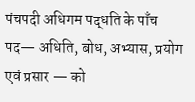पंचपदी अधिगम पद्धति के पाँच पद— अधिति, बोध, अभ्यास, प्रयोग एवं प्रसार — को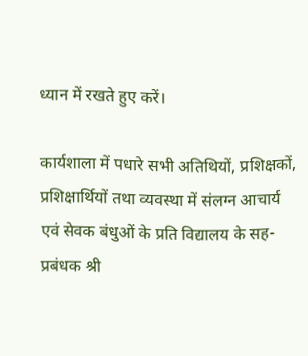ध्यान में रखते हुए करें।

कार्यशाला में पधारे सभी अतिथियों, प्रशिक्षकों, प्रशिक्षार्थियों तथा व्यवस्था में संलग्न आचार्य एवं सेवक बंधुओं के प्रति विद्यालय के सह-प्रबंधक श्री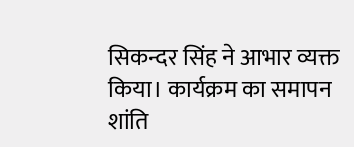सिकन्दर सिंह ने आभार व्यक्त किया। कार्यक्रम का समापन शांति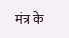मंत्र के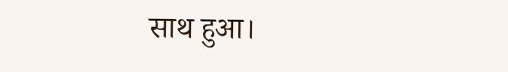साथ हुआ।